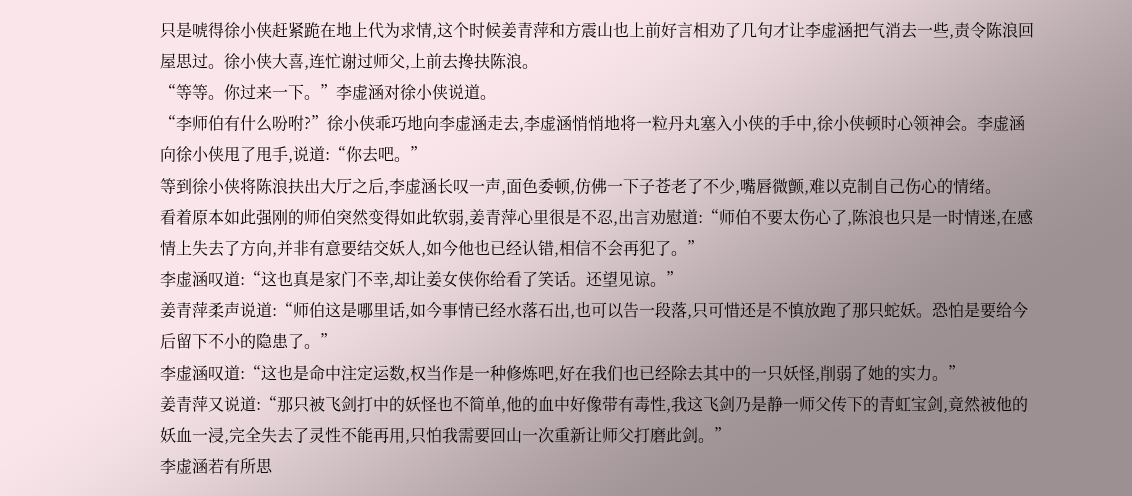只是唬得徐小侠赶紧跪在地上代为求情,这个时候姜青萍和方震山也上前好言相劝了几句才让李虚涵把气消去一些,责令陈浪回屋思过。徐小侠大喜,连忙谢过师父,上前去搀扶陈浪。
“等等。你过来一下。”李虚涵对徐小侠说道。
“李师伯有什么吩咐?”徐小侠乖巧地向李虚涵走去,李虚涵悄悄地将一粒丹丸塞入小侠的手中,徐小侠顿时心领神会。李虚涵向徐小侠甩了甩手,说道:“你去吧。”
等到徐小侠将陈浪扶出大厅之后,李虚涵长叹一声,面色委顿,仿佛一下子苍老了不少,嘴唇微颤,难以克制自己伤心的情绪。
看着原本如此强刚的师伯突然变得如此软弱,姜青萍心里很是不忍,出言劝慰道:“师伯不要太伤心了,陈浪也只是一时情迷,在感情上失去了方向,并非有意要结交妖人,如今他也已经认错,相信不会再犯了。”
李虚涵叹道:“这也真是家门不幸,却让姜女侠你给看了笑话。还望见谅。”
姜青萍柔声说道:“师伯这是哪里话,如今事情已经水落石出,也可以告一段落,只可惜还是不慎放跑了那只蛇妖。恐怕是要给今后留下不小的隐患了。”
李虚涵叹道:“这也是命中注定运数,权当作是一种修炼吧,好在我们也已经除去其中的一只妖怪,削弱了她的实力。”
姜青萍又说道:“那只被飞剑打中的妖怪也不简单,他的血中好像带有毒性,我这飞剑乃是静一师父传下的青虹宝剑,竟然被他的妖血一浸,完全失去了灵性不能再用,只怕我需要回山一次重新让师父打磨此剑。”
李虚涵若有所思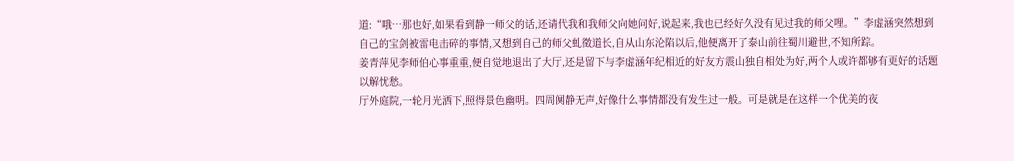道:“哦…那也好,如果看到静一师父的话,还请代我和我师父向她问好,说起来,我也已经好久没有见过我的师父哩。”李虚涵突然想到自己的宝剑被雷电击碎的事情,又想到自己的师父虬徵道长,自从山东沦陷以后,他便离开了泰山前往蜀川避世,不知所踪。
姜青萍见李师伯心事重重,便自觉地退出了大厅,还是留下与李虚涵年纪相近的好友方震山独自相处为好,两个人或许都够有更好的话题以解忧愁。
厅外庭院,一轮月光洒下,照得景色幽明。四周阒静无声,好像什么事情都没有发生过一般。可是就是在这样一个优美的夜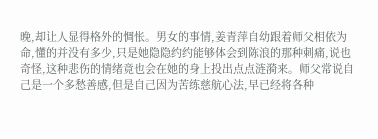晚,却让人显得格外的惆怅。男女的事情,姜青萍自幼跟着师父相依为命,懂的并没有多少,只是她隐隐约约能够体会到陈浪的那种刺痛,说也奇怪,这种悲伤的情绪竟也会在她的身上投出点点涟漪来。师父常说自己是一个多愁善感,但是自己因为苦练慈航心法,早已经将各种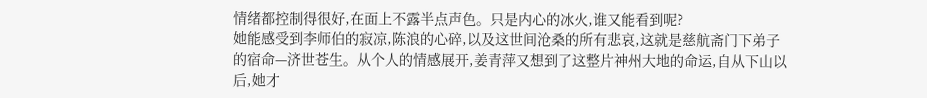情绪都控制得很好,在面上不露半点声色。只是内心的冰火,谁又能看到呢?
她能感受到李师伯的寂凉,陈浪的心碎,以及这世间沧桑的所有悲哀,这就是慈航斋门下弟子的宿命—济世苍生。从个人的情感展开,姜青萍又想到了这整片神州大地的命运,自从下山以后,她才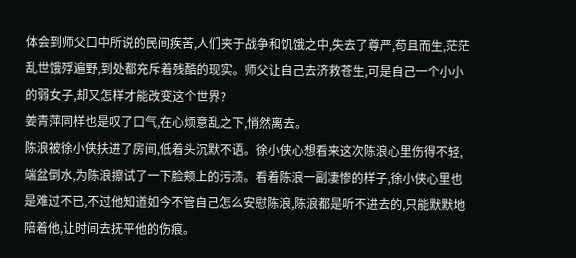体会到师父口中所说的民间疾苦,人们夹于战争和饥饿之中,失去了尊严,苟且而生,茫茫乱世饿殍遍野,到处都充斥着残酷的现实。师父让自己去济救苍生,可是自己一个小小的弱女子,却又怎样才能改变这个世界?
姜青萍同样也是叹了口气,在心烦意乱之下,悄然离去。
陈浪被徐小侠扶进了房间,低着头沉默不语。徐小侠心想看来这次陈浪心里伤得不轻,端盆倒水,为陈浪擦试了一下脸颊上的污渍。看着陈浪一副凄惨的样子,徐小侠心里也是难过不已,不过他知道如今不管自己怎么安慰陈浪,陈浪都是听不进去的,只能默默地陪着他,让时间去抚平他的伤痕。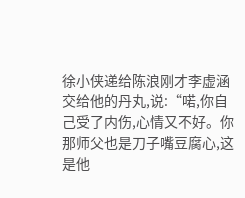徐小侠递给陈浪刚才李虚涵交给他的丹丸,说:“喏,你自己受了内伤,心情又不好。你那师父也是刀子嘴豆腐心,这是他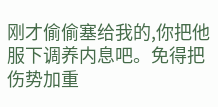刚才偷偷塞给我的,你把他服下调养内息吧。免得把伤势加重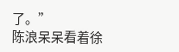了。”
陈浪呆呆看着徐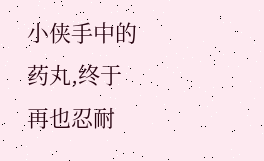小侠手中的药丸,终于再也忍耐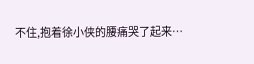不住,抱着徐小侠的腰痛哭了起来…